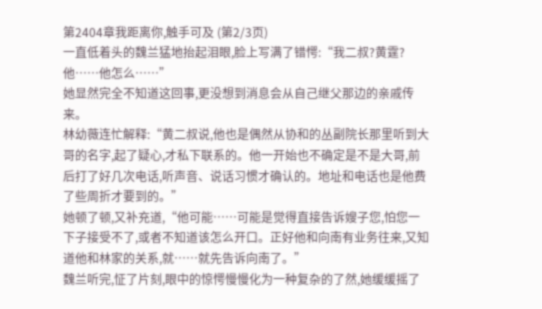第2404章我距离你,触手可及 (第2/3页)
一直低着头的魏兰猛地抬起泪眼,脸上写满了错愕:“我二叔?黄霆?他……他怎么……”
她显然完全不知道这回事,更没想到消息会从自己继父那边的亲戚传来。
林幼薇连忙解释:“黄二叔说,他也是偶然从协和的丛副院长那里听到大哥的名字,起了疑心,才私下联系的。他一开始也不确定是不是大哥,前后打了好几次电话,听声音、说话习惯才确认的。地址和电话也是他费了些周折才要到的。”
她顿了顿,又补充道,“他可能……可能是觉得直接告诉嫂子您,怕您一下子接受不了,或者不知道该怎么开口。正好他和向南有业务往来,又知道他和林家的关系,就……就先告诉向南了。”
魏兰听完,怔了片刻,眼中的惊愕慢慢化为一种复杂的了然,她缓缓摇了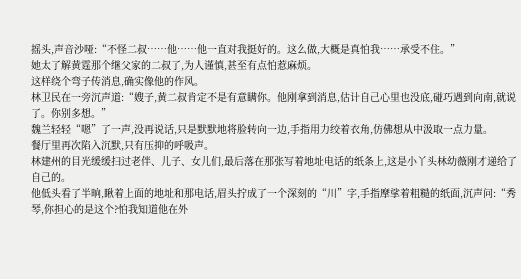摇头,声音沙哑:“不怪二叔……他……他一直对我挺好的。这么做,大概是真怕我……承受不住。”
她太了解黄霆那个继父家的二叔了,为人谨慎,甚至有点怕惹麻烦。
这样绕个弯子传消息,确实像他的作风。
林卫民在一旁沉声道:“嫂子,黄二叔肯定不是有意瞒你。他刚拿到消息,估计自己心里也没底,碰巧遇到向南,就说了。你别多想。”
魏兰轻轻“嗯”了一声,没再说话,只是默默地将脸转向一边,手指用力绞着衣角,仿佛想从中汲取一点力量。
餐厅里再次陷入沉默,只有压抑的呼吸声。
林建州的目光缓缓扫过老伴、儿子、女儿们,最后落在那张写着地址电话的纸条上,这是小丫头林幼薇刚才递给了自己的。
他低头看了半晌,瞅着上面的地址和那电话,眉头拧成了一个深刻的“川”字,手指摩挲着粗糙的纸面,沉声问:“秀琴,你担心的是这个?怕我知道他在外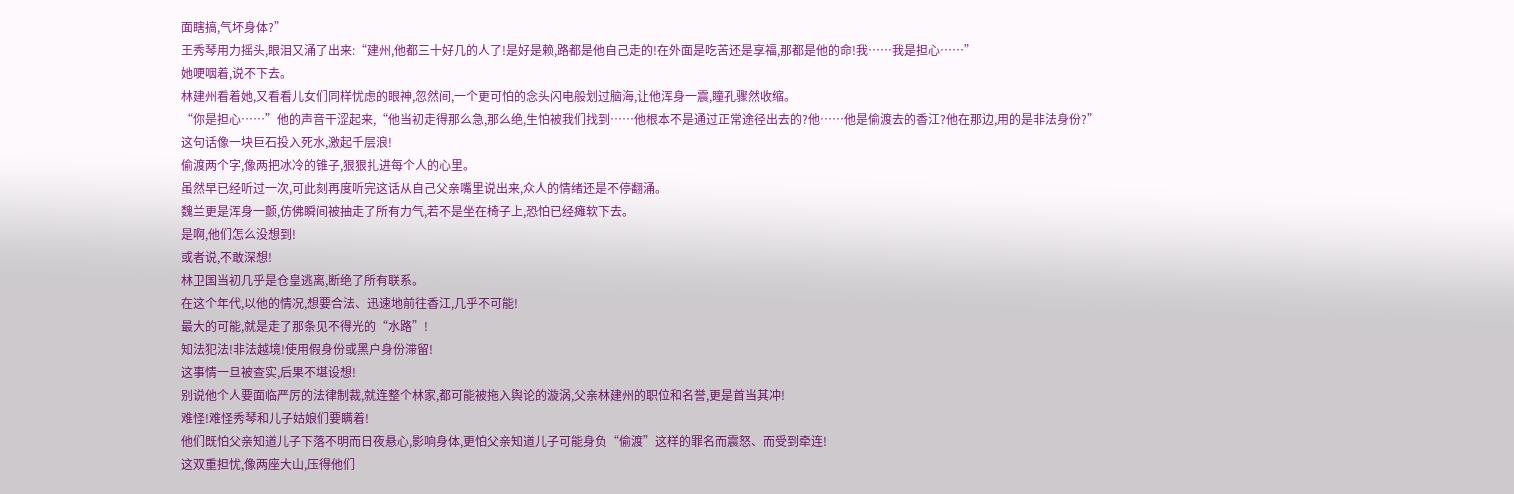面瞎搞,气坏身体?”
王秀琴用力摇头,眼泪又涌了出来:“建州,他都三十好几的人了!是好是赖,路都是他自己走的!在外面是吃苦还是享福,那都是他的命!我……我是担心……”
她哽咽着,说不下去。
林建州看着她,又看看儿女们同样忧虑的眼神,忽然间,一个更可怕的念头闪电般划过脑海,让他浑身一震,瞳孔骤然收缩。
“你是担心……”他的声音干涩起来,“他当初走得那么急,那么绝,生怕被我们找到……他根本不是通过正常途径出去的?他……他是偷渡去的香江?他在那边,用的是非法身份?”
这句话像一块巨石投入死水,激起千层浪!
偷渡两个字,像两把冰冷的锥子,狠狠扎进每个人的心里。
虽然早已经听过一次,可此刻再度听完这话从自己父亲嘴里说出来,众人的情绪还是不停翻涌。
魏兰更是浑身一颤,仿佛瞬间被抽走了所有力气,若不是坐在椅子上,恐怕已经瘫软下去。
是啊,他们怎么没想到!
或者说,不敢深想!
林卫国当初几乎是仓皇逃离,断绝了所有联系。
在这个年代,以他的情况,想要合法、迅速地前往香江,几乎不可能!
最大的可能,就是走了那条见不得光的“水路”!
知法犯法!非法越境!使用假身份或黑户身份滞留!
这事情一旦被查实,后果不堪设想!
别说他个人要面临严厉的法律制裁,就连整个林家,都可能被拖入舆论的漩涡,父亲林建州的职位和名誉,更是首当其冲!
难怪!难怪秀琴和儿子姑娘们要瞒着!
他们既怕父亲知道儿子下落不明而日夜悬心,影响身体,更怕父亲知道儿子可能身负“偷渡”这样的罪名而震怒、而受到牵连!
这双重担忧,像两座大山,压得他们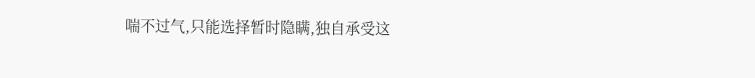喘不过气,只能选择暂时隐瞒,独自承受这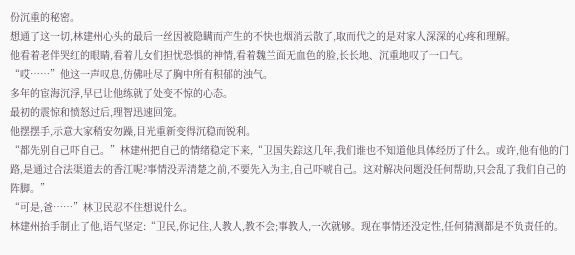份沉重的秘密。
想通了这一切,林建州心头的最后一丝因被隐瞒而产生的不快也烟消云散了,取而代之的是对家人深深的心疼和理解。
他看着老伴哭红的眼睛,看着儿女们担忧恐惧的神情,看着魏兰面无血色的脸,长长地、沉重地叹了一口气。
“哎……”他这一声叹息,仿佛吐尽了胸中所有积郁的浊气。
多年的宦海沉浮,早已让他练就了处变不惊的心态。
最初的震惊和愤怒过后,理智迅速回笼。
他摆摆手,示意大家稍安勿躁,目光重新变得沉稳而锐利。
“都先别自己吓自己。”林建州把自己的情绪稳定下来,“卫国失踪这几年,我们谁也不知道他具体经历了什么。或许,他有他的门路,是通过合法渠道去的香江呢?事情没弄清楚之前,不要先入为主,自己吓唬自己。这对解决问题没任何帮助,只会乱了我们自己的阵脚。”
“可是,爸……”林卫民忍不住想说什么。
林建州抬手制止了他,语气坚定:“卫民,你记住,人教人,教不会;事教人,一次就够。现在事情还没定性,任何猜测都是不负责任的。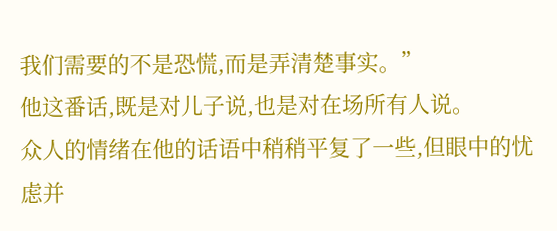我们需要的不是恐慌,而是弄清楚事实。”
他这番话,既是对儿子说,也是对在场所有人说。
众人的情绪在他的话语中稍稍平复了一些,但眼中的忧虑并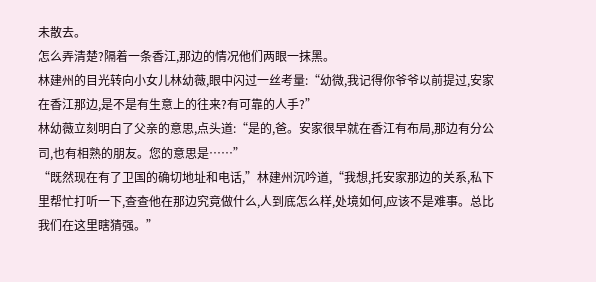未散去。
怎么弄清楚?隔着一条香江,那边的情况他们两眼一抹黑。
林建州的目光转向小女儿林幼薇,眼中闪过一丝考量:“幼微,我记得你爷爷以前提过,安家在香江那边,是不是有生意上的往来?有可靠的人手?”
林幼薇立刻明白了父亲的意思,点头道:“是的,爸。安家很早就在香江有布局,那边有分公司,也有相熟的朋友。您的意思是……”
“既然现在有了卫国的确切地址和电话,”林建州沉吟道,“我想,托安家那边的关系,私下里帮忙打听一下,查查他在那边究竟做什么,人到底怎么样,处境如何,应该不是难事。总比我们在这里瞎猜强。”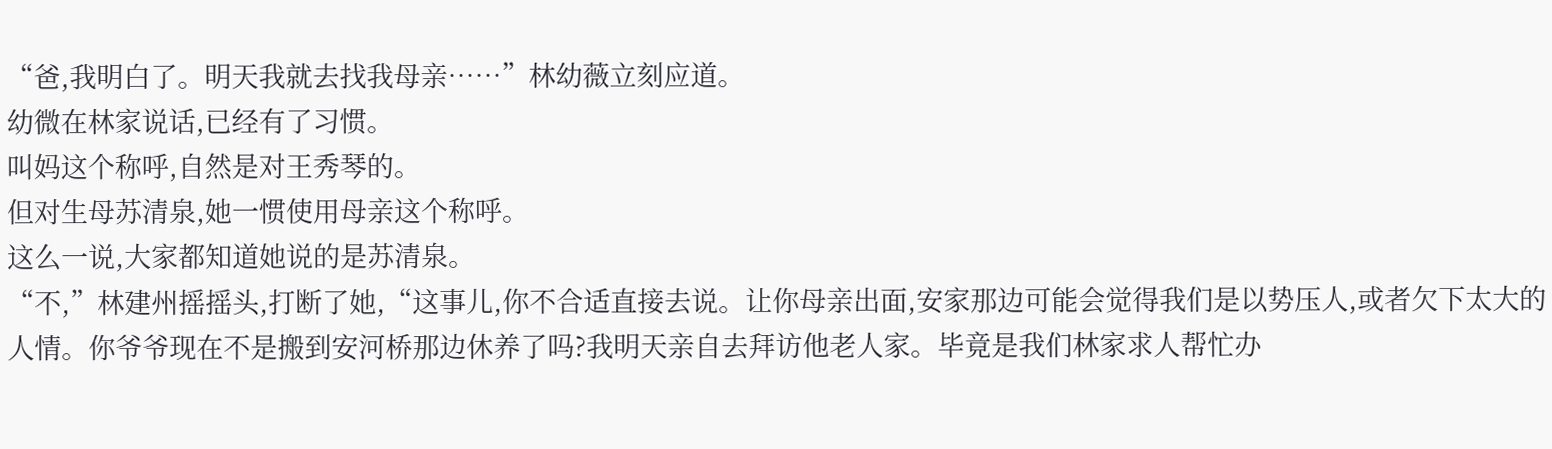“爸,我明白了。明天我就去找我母亲……”林幼薇立刻应道。
幼微在林家说话,已经有了习惯。
叫妈这个称呼,自然是对王秀琴的。
但对生母苏清泉,她一惯使用母亲这个称呼。
这么一说,大家都知道她说的是苏清泉。
“不,”林建州摇摇头,打断了她,“这事儿,你不合适直接去说。让你母亲出面,安家那边可能会觉得我们是以势压人,或者欠下太大的人情。你爷爷现在不是搬到安河桥那边休养了吗?我明天亲自去拜访他老人家。毕竟是我们林家求人帮忙办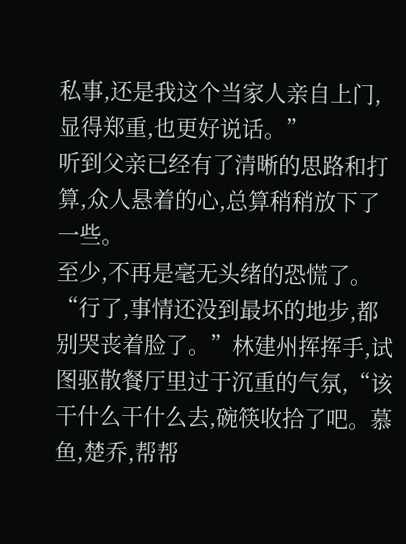私事,还是我这个当家人亲自上门,显得郑重,也更好说话。”
听到父亲已经有了清晰的思路和打算,众人悬着的心,总算稍稍放下了一些。
至少,不再是毫无头绪的恐慌了。
“行了,事情还没到最坏的地步,都别哭丧着脸了。”林建州挥挥手,试图驱散餐厅里过于沉重的气氛,“该干什么干什么去,碗筷收拾了吧。慕鱼,楚乔,帮帮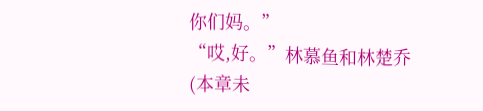你们妈。”
“哎,好。”林慕鱼和林楚乔
(本章未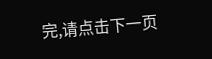完,请点击下一页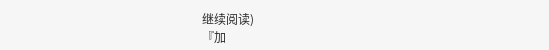继续阅读)
『加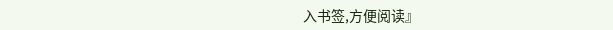入书签,方便阅读』